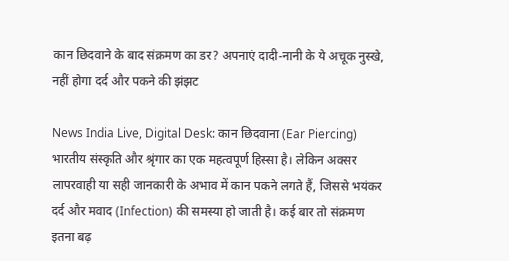कान छिदवाने के बाद संक्रमण का डर? अपनाएं दादी-नानी के ये अचूक नुस्खे, नहीं होगा दर्द और पकने की झंझट

News India Live, Digital Desk: कान छिदवाना (Ear Piercing) भारतीय संस्कृति और श्रृंगार का एक महत्वपूर्ण हिस्सा है। लेकिन अक्सर लापरवाही या सही जानकारी के अभाव में कान पकने लगते हैं, जिससे भयंकर दर्द और मवाद (Infection) की समस्या हो जाती है। कई बार तो संक्रमण इतना बढ़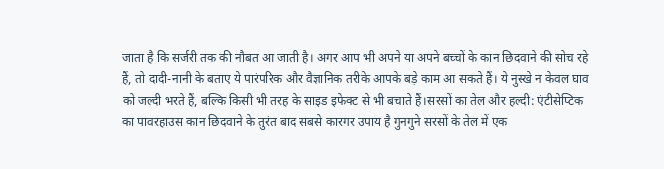जाता है कि सर्जरी तक की नौबत आ जाती है। अगर आप भी अपने या अपने बच्चों के कान छिदवाने की सोच रहे हैं, तो दादी-नानी के बताए ये पारंपरिक और वैज्ञानिक तरीके आपके बड़े काम आ सकते हैं। ये नुस्खे न केवल घाव को जल्दी भरते हैं, बल्कि किसी भी तरह के साइड इफेक्ट से भी बचाते हैं।सरसों का तेल और हल्दी: एंटीसेप्टिक का पावरहाउस कान छिदवाने के तुरंत बाद सबसे कारगर उपाय है गुनगुने सरसों के तेल में एक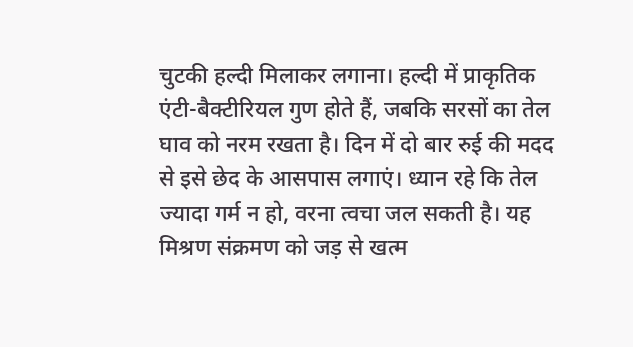चुटकी हल्दी मिलाकर लगाना। हल्दी में प्राकृतिक एंटी-बैक्टीरियल गुण होते हैं, जबकि सरसों का तेल घाव को नरम रखता है। दिन में दो बार रुई की मदद से इसे छेद के आसपास लगाएं। ध्यान रहे कि तेल ज्यादा गर्म न हो, वरना त्वचा जल सकती है। यह मिश्रण संक्रमण को जड़ से खत्म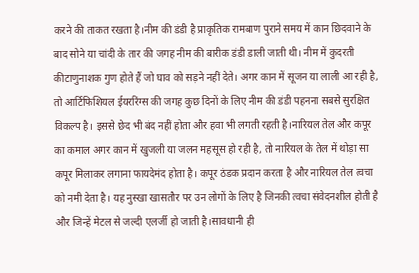करने की ताकत रखता है।नीम की डंडी है प्राकृतिक रामबाण पुराने समय में कान छिदवाने के बाद सोने या चांदी के तार की जगह नीम की बारीक डंडी डाली जाती थी। नीम में कुदरती कीटाणुनाशक गुण होते हैं जो घाव को सड़ने नहीं देते। अगर कान में सूजन या लाली आ रही है, तो आर्टिफिशियल ईयररिंग्स की जगह कुछ दिनों के लिए नीम की डंडी पहनना सबसे सुरक्षित विकल्प है। इससे छेद भी बंद नहीं होता और हवा भी लगती रहती है।नारियल तेल और कपूर का कमाल अगर कान में खुजली या जलन महसूस हो रही है, तो नारियल के तेल में थोड़ा सा कपूर मिलाकर लगाना फायदेमंद होता है। कपूर ठंडक प्रदान करता है और नारियल तेल त्वचा को नमी देता है। यह नुस्खा खासतौर पर उन लोगों के लिए है जिनकी त्वचा संवेदनशील होती है और जिन्हें मेटल से जल्दी एलर्जी हो जाती है।सावधानी ही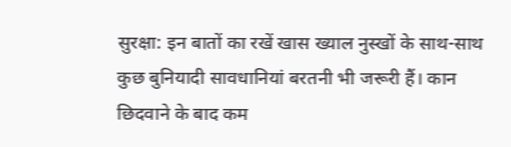सुरक्षा: इन बातों का रखें खास ख्याल नुस्खों के साथ-साथ कुछ बुनियादी सावधानियां बरतनी भी जरूरी हैं। कान छिदवाने के बाद कम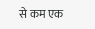से कम एक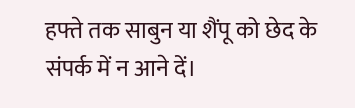हफ्ते तक साबुन या शैंपू को छेद के संपर्क में न आने दें।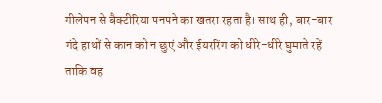गीलेपन से बैक्टीरिया पनपने का खतरा रहता है। साथ ही, बार-बार गंदे हाथों से कान को न छुएं और ईयररिंग को धीरे-धीरे घुमाते रहें ताकि वह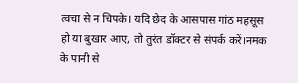त्वचा से न चिपके। यदि छेद के आसपास गांठ महसूस हो या बुखार आए, तो तुरंत डॉक्टर से संपर्क करें।नमक के पानी से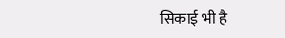सिकाई भी है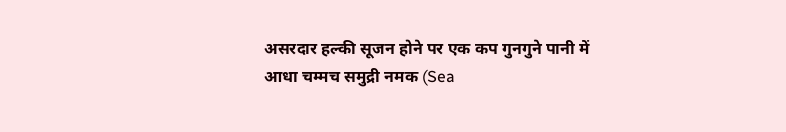असरदार हल्की सूजन होने पर एक कप गुनगुने पानी में आधा चम्मच समुद्री नमक (Sea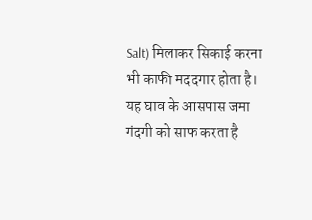Salt) मिलाकर सिकाई करना भी काफी मददगार होता है। यह घाव के आसपास जमा गंदगी को साफ करता है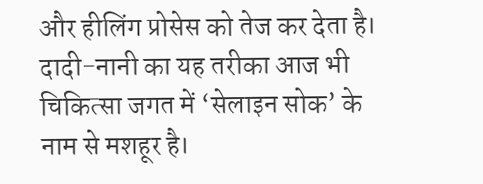और हीलिंग प्रोसेस को तेज कर देता है। दादी-नानी का यह तरीका आज भी चिकित्सा जगत में ‘सेलाइन सोक’ के नाम से मशहूर है।